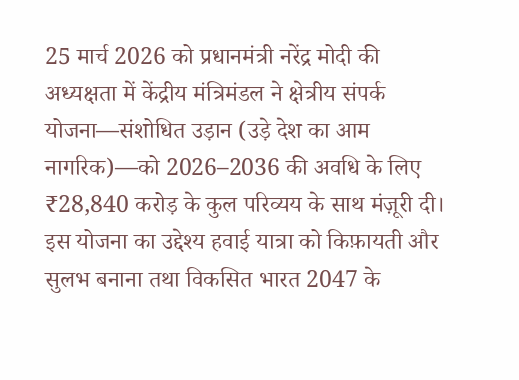25 मार्च 2026 को प्रधानमंत्री नरेंद्र मोदी की अध्यक्षता में केंद्रीय मंत्रिमंडल ने क्षेत्रीय संपर्क योजना—संशोधित उड़ान (उड़े देश का आम नागरिक)—को 2026–2036 की अवधि के लिए ₹28,840 करोड़ के कुल परिव्यय के साथ मंज़ूरी दी। इस योजना का उद्देश्य हवाई यात्रा को किफ़ायती और सुलभ बनाना तथा विकसित भारत 2047 के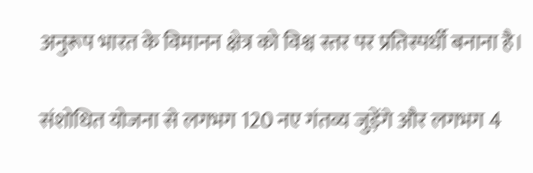अनुरूप भारत के विमानन क्षेत्र को विश्व स्तर पर प्रतिस्पर्धी बनाना है।

संशोधित योजना से लगभग 120 नए गंतव्य जुड़ेंगे और लगभग 4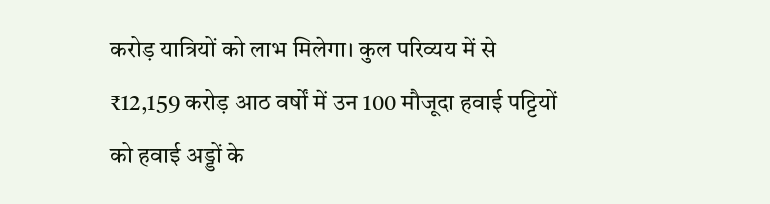करोड़ यात्रियों को लाभ मिलेगा। कुल परिव्यय में से ₹12,159 करोड़ आठ वर्षों में उन 100 मौजूदा हवाई पट्टियों को हवाई अड्डों के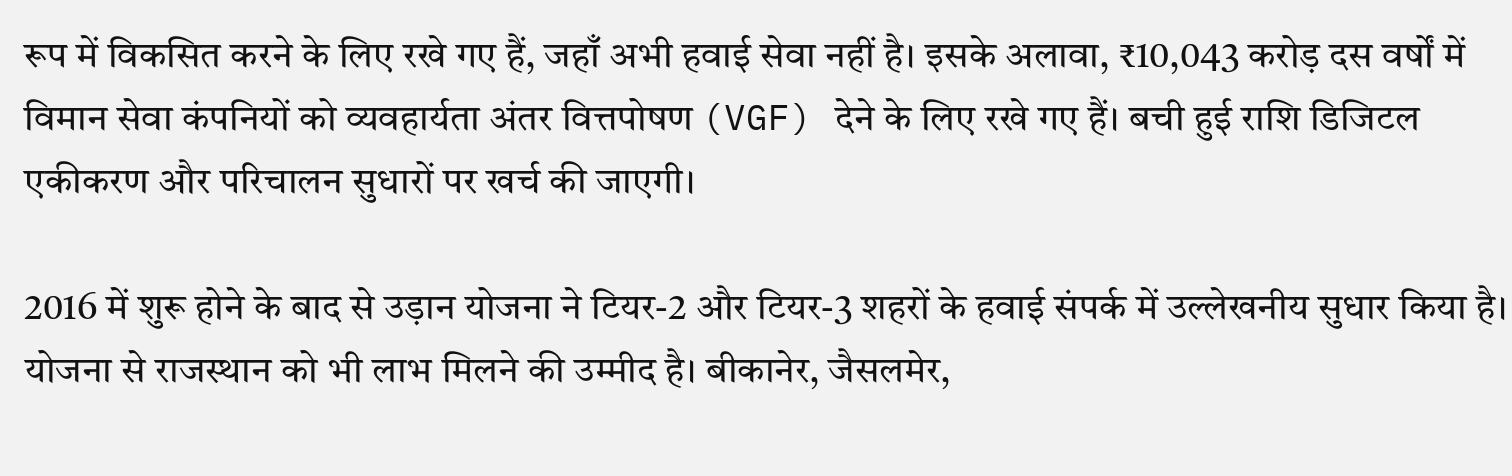रूप में विकसित करने के लिए रखे गए हैं, जहाँ अभी हवाई सेवा नहीं है। इसके अलावा, ₹10,043 करोड़ दस वर्षों में विमान सेवा कंपनियों को व्यवहार्यता अंतर वित्तपोषण (VGF) देने के लिए रखे गए हैं। बची हुई राशि डिजिटल एकीकरण और परिचालन सुधारों पर खर्च की जाएगी।

2016 में शुरू होने के बाद से उड़ान योजना ने टियर-2 और टियर-3 शहरों के हवाई संपर्क में उल्लेखनीय सुधार किया है। योजना से राजस्थान को भी लाभ मिलने की उम्मीद है। बीकानेर, जैसलमेर,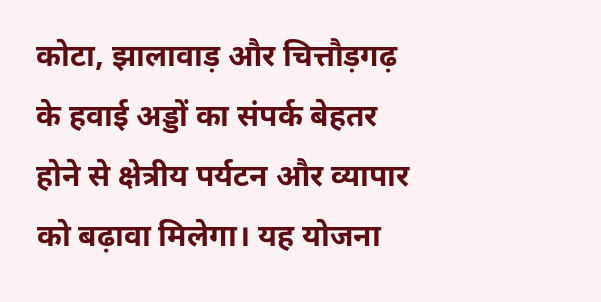कोटा, झालावाड़ और चित्तौड़गढ़ के हवाई अड्डों का संपर्क बेहतर होने से क्षेत्रीय पर्यटन और व्यापार को बढ़ावा मिलेगा। यह योजना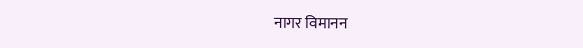नागर विमानन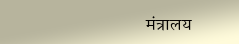मंत्रालय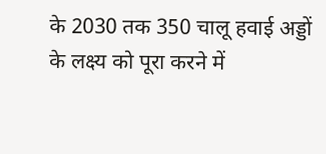के 2030 तक 350 चालू हवाई अड्डों के लक्ष्य को पूरा करने में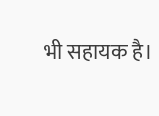भी सहायक है।